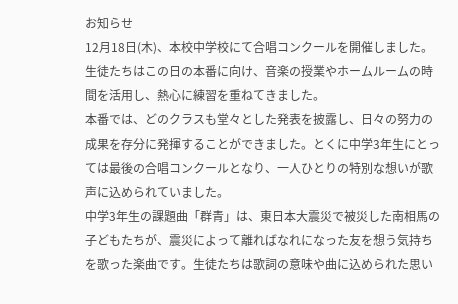お知らせ
12月18日(木)、本校中学校にて合唱コンクールを開催しました。生徒たちはこの日の本番に向け、音楽の授業やホームルームの時間を活用し、熱心に練習を重ねてきました。
本番では、どのクラスも堂々とした発表を披露し、日々の努力の成果を存分に発揮することができました。とくに中学3年生にとっては最後の合唱コンクールとなり、一人ひとりの特別な想いが歌声に込められていました。
中学3年生の課題曲「群青」は、東日本大震災で被災した南相馬の子どもたちが、震災によって離ればなれになった友を想う気持ちを歌った楽曲です。生徒たちは歌詞の意味や曲に込められた思い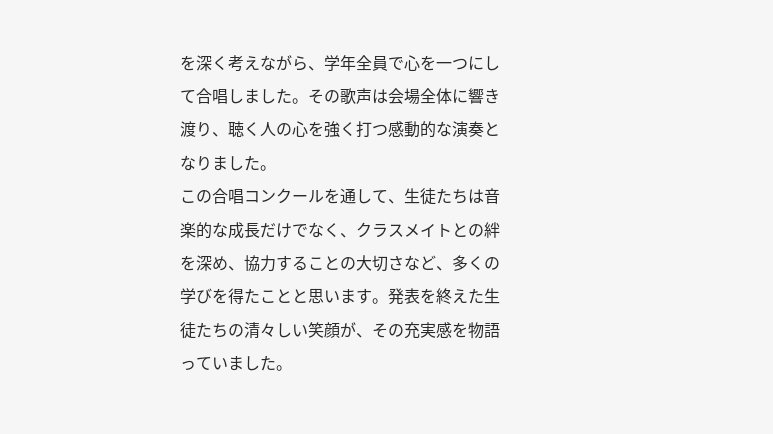を深く考えながら、学年全員で心を一つにして合唱しました。その歌声は会場全体に響き渡り、聴く人の心を強く打つ感動的な演奏となりました。
この合唱コンクールを通して、生徒たちは音楽的な成長だけでなく、クラスメイトとの絆を深め、協力することの大切さなど、多くの学びを得たことと思います。発表を終えた生徒たちの清々しい笑顔が、その充実感を物語っていました。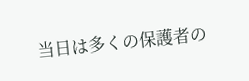当日は多くの保護者の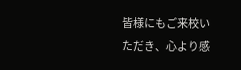皆様にもご来校いただき、心より感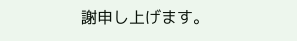謝申し上げます。